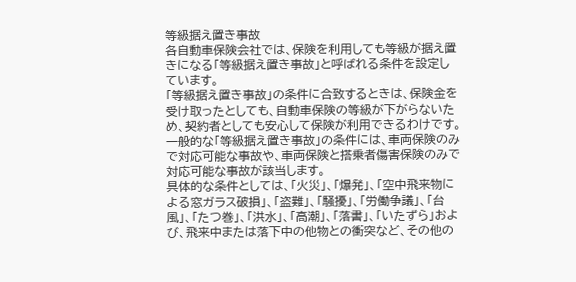等級据え置き事故
各自動車保険会社では、保険を利用しても等級が据え置きになる「等級据え置き事故」と呼ばれる条件を設定しています。
「等級据え置き事故」の条件に合致するときは、保険金を受け取ったとしても、自動車保険の等級が下がらないため、契約者としても安心して保険が利用できるわけです。
一般的な「等級据え置き事故」の条件には、車両保険のみで対応可能な事故や、車両保険と搭乗者傷害保険のみで対応可能な事故が該当します。
具体的な条件としては、「火災」、「爆発」、「空中飛来物による窓ガラス破損」、「盗難」、「騒擾」、「労働争議」、「台風」、「たつ巻」、「洪水」、「高潮」、「落書」、「いたずら」および、飛来中または落下中の他物との衝突など、その他の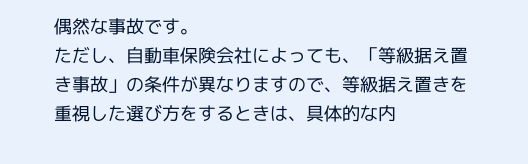偶然な事故です。
ただし、自動車保険会社によっても、「等級据え置き事故」の条件が異なりますので、等級据え置きを重視した選び方をするときは、具体的な内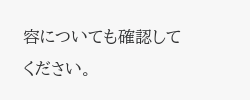容についても確認してください。